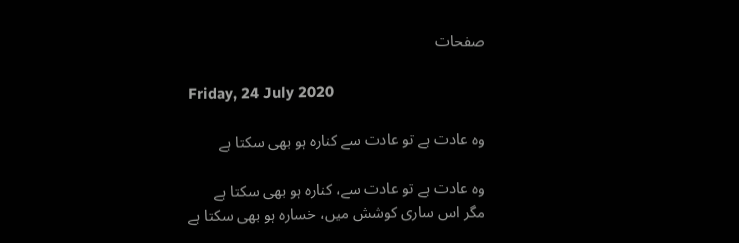صفحات

Friday, 24 July 2020

وہ عادت ہے تو عادت سے کنارہ ہو بھی سکتا ہے

وہ عادت ہے تو عادت سے، کنارہ ہو بھی سکتا ہے
مگر اس ساری کوشش میں، خسارہ ہو بھی سکتا ہے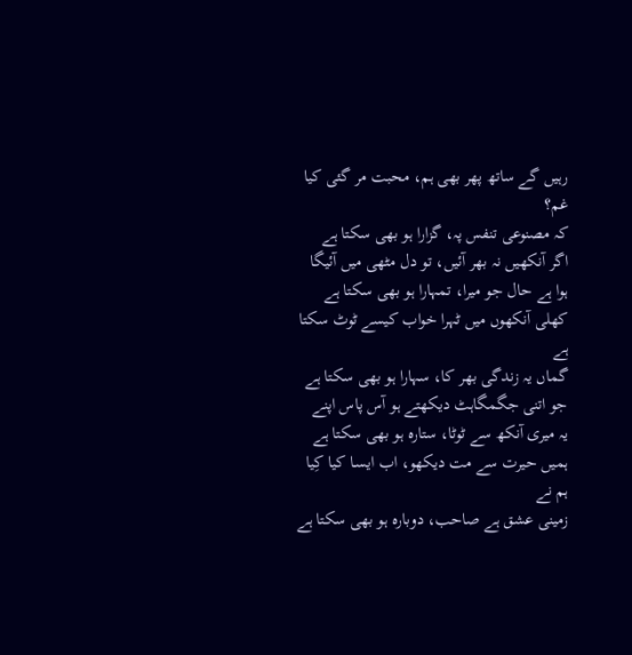رہیں گے ساتھ پھر بھی ہم، محبت مر گئی کیا غم؟
کہ مصنوعی تنفس پہ، گزارا ہو بھی سکتا ہے
اگر آنکھیں نہ بھر آئیں، تو دل مٹھی میں آئیگا
ہوا ہے حال جو میرا، تمہارا ہو بھی سکتا ہے
کھلی آنکھوں میں ٹہرا خواب کیسے ٹوٹ سکتا ہے
گماں یہ زندگی بھر کا، سہارا ہو بھی سکتا ہے
جو اتنی جگمگاہٹ دیکھتے ہو آس پاس اپنے
یہ میری آنکھ سے ٹوٹا، ستارہ ہو بھی سکتا ہے
ہمیں حیرت سے مت دیکھو، اب ایسـا کیا کِیا ہم نے
زمینی عشق ہے صاحب، دوبارہ ہو بھی سکتا ہے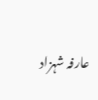عارفہ شہزاد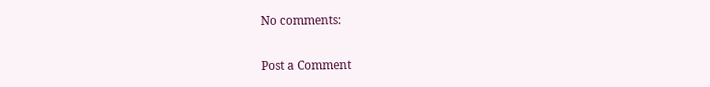No comments:

Post a Comment